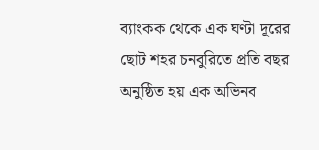ব্যাংকক থেকে এক ঘণ্টা দূরের ছোট শহর চনবুরিতে প্রতি বছর অনুষ্ঠিত হয় এক অভিনব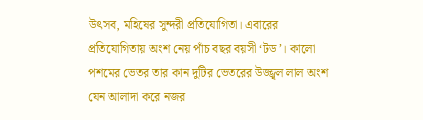উৎসব, মহিষের সুন্দরী প্রতিযোগিতা। এবারের প্রতিযোগিতায় অংশ নেয় পাঁচ বছর বয়সী ‘টড’। কালো পশমের ভেতর তার কান দুটির ভেতরের উজ্জ্বল লাল অংশ যেন আলাদা করে নজর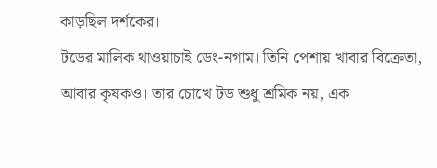কাড়ছিল দর্শকের।
টডের মালিক থাওয়াচাই ডেং-নগাম। তিনি পেশায় খাবার বিক্রেতা, আবার কৃষকও। তার চোখে টড শুধু শ্রমিক নয়, এক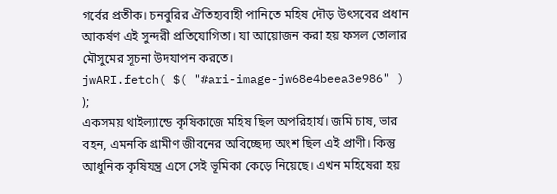গর্বের প্রতীক। চনবুরির ঐতিহ্যবাহী পানিতে মহিষ দৌড় উৎসবের প্রধান আকর্ষণ এই সুন্দরী প্রতিযোগিতা। যা আয়োজন করা হয় ফসল তোলার মৌসুমের সূচনা উদযাপন করতে।
jwARI.fetch( $( "#ari-image-jw68e4beea3e986" ) );
একসময় থাইল্যান্ডে কৃষিকাজে মহিষ ছিল অপরিহার্য। জমি চাষ, ভার বহন, এমনকি গ্রামীণ জীবনের অবিচ্ছেদ্য অংশ ছিল এই প্রাণী। কিন্তু আধুনিক কৃষিযন্ত্র এসে সেই ভূমিকা কেড়ে নিয়েছে। এখন মহিষেরা হয়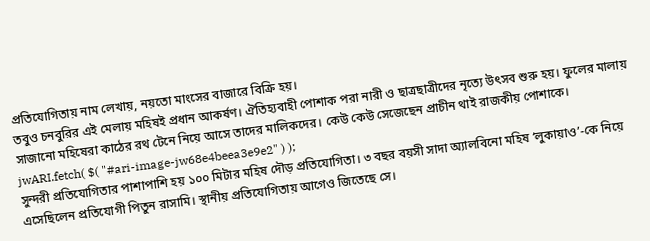প্রতিযোগিতায় নাম লেখায়, নয়তো মাংসের বাজারে বিক্রি হয়।
তবুও চনবুরির এই মেলায় মহিষই প্রধান আকর্ষণ। ঐতিহ্যবাহী পোশাক পরা নারী ও ছাত্রছাত্রীদের নৃত্যে উৎসব শুরু হয়। ফুলের মালায় সাজানো মহিষেরা কাঠের রথ টেনে নিয়ে আসে তাদের মালিকদের। কেউ কেউ সেজেছেন প্রাচীন থাই রাজকীয় পোশাকে।
jwARI.fetch( $( "#ari-image-jw68e4beea3e9e2" ) );
সুন্দরী প্রতিযোগিতার পাশাপাশি হয় ১০০ মিটার মহিষ দৌড় প্রতিযোগিতা। ৩ বছর বয়সী সাদা অ্যালবিনো মহিষ ‘লুকায়াও’-কে নিয়ে এসেছিলেন প্রতিযোগী পিতুন রাসামি। স্থানীয় প্রতিযোগিতায় আগেও জিতেছে সে।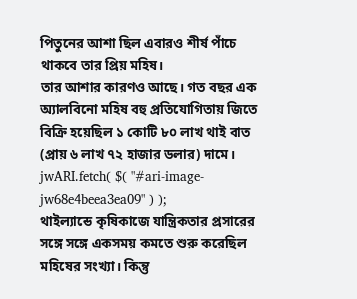পিতুনের আশা ছিল এবারও শীর্ষ পাঁচে থাকবে তার প্রিয় মহিষ।
তার আশার কারণও আছে। গত বছর এক অ্যালবিনো মহিষ বহু প্রতিযোগিতায় জিতে বিক্রি হয়েছিল ১ কোটি ৮০ লাখ থাই বাত (প্রায় ৬ লাখ ৭২ হাজার ডলার) দামে।
jwARI.fetch( $( "#ari-image-jw68e4beea3ea09" ) );
থাইল্যান্ডে কৃষিকাজে যান্ত্রিকতার প্রসারের সঙ্গে সঙ্গে একসময় কমতে শুরু করেছিল মহিষের সংখ্যা। কিন্তু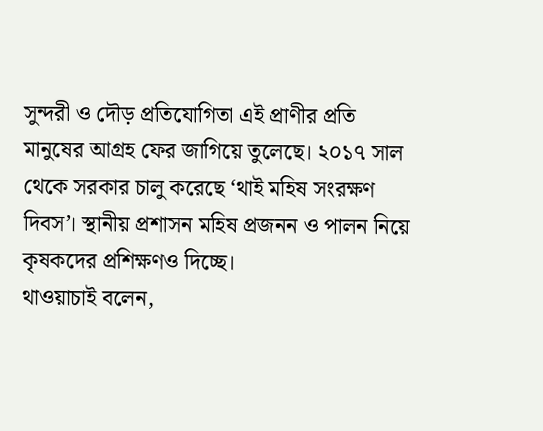সুন্দরী ও দৌড় প্রতিযোগিতা এই প্রাণীর প্রতি মানুষের আগ্রহ ফের জাগিয়ে তুলেছে। ২০১৭ সাল থেকে সরকার চালু করেছে ‘থাই মহিষ সংরক্ষণ দিবস’। স্থানীয় প্রশাসন মহিষ প্রজনন ও পালন নিয়ে কৃষকদের প্রশিক্ষণও দিচ্ছে।
থাওয়াচাই বলেন,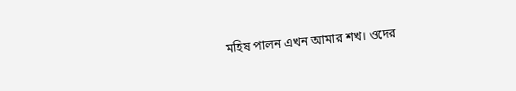মহিষ পালন এখন আমার শখ। ওদের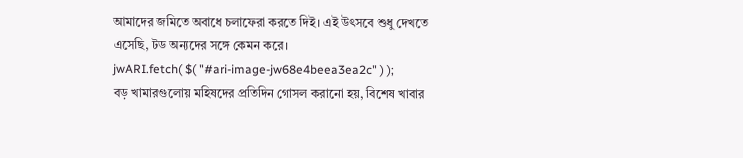আমাদের জমিতে অবাধে চলাফেরা করতে দিই। এই উৎসবে শুধু দেখতে এসেছি, টড অন্যদের সঙ্গে কেমন করে।
jwARI.fetch( $( "#ari-image-jw68e4beea3ea2c" ) );
বড় খামারগুলোয় মহিষদের প্রতিদিন গোসল করানো হয়, বিশেষ খাবার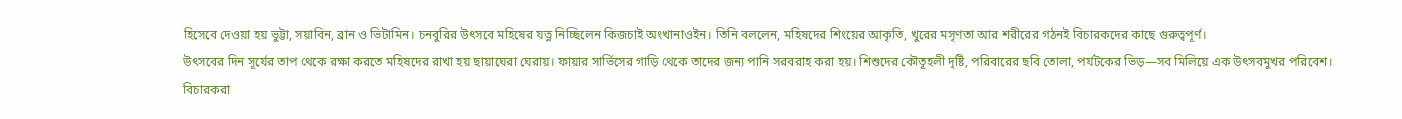হিসেবে দেওয়া হয় ভুট্টা, সয়াবিন, ব্রান ও ভিটামিন। চনবুরির উৎসবে মহিষের যত্ন নিচ্ছিলেন কিজচাই অংখানাওইন। তিনি বললেন, মহিষদের শিংয়ের আকৃতি, খুরের মসৃণতা আর শরীরের গঠনই বিচারকদের কাছে গুরুত্বপূর্ণ।
উৎসবের দিন সূর্যের তাপ থেকে রক্ষা করতে মহিষদের রাখা হয় ছায়াঘেরা ঘেরায়। ফায়ার সার্ভিসের গাড়ি থেকে তাদের জন্য পানি সরবরাহ করা হয়। শিশুদের কৌতূহলী দৃষ্টি, পরিবারের ছবি তোলা, পর্যটকের ভিড়—সব মিলিয়ে এক উৎসবমুখর পরিবেশ।
বিচারকরা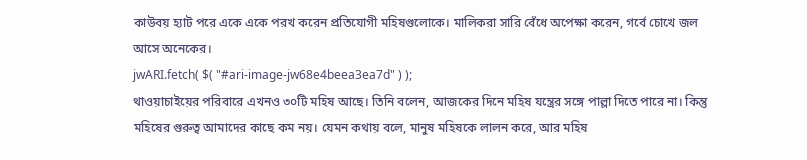কাউবয় হ্যাট পরে একে একে পরখ করেন প্রতিযোগী মহিষগুলোকে। মালিকরা সারি বেঁধে অপেক্ষা করেন, গর্বে চোখে জল আসে অনেকের।
jwARI.fetch( $( "#ari-image-jw68e4beea3ea7d" ) );
থাওয়াচাইয়ের পরিবারে এখনও ৩০টি মহিষ আছে। তিনি বলেন, আজকের দিনে মহিষ যন্ত্রের সঙ্গে পাল্লা দিতে পারে না। কিন্তু মহিষের গুরুত্ব আমাদের কাছে কম নয়। যেমন কথায় বলে, মানুষ মহিষকে লালন করে, আর মহিষ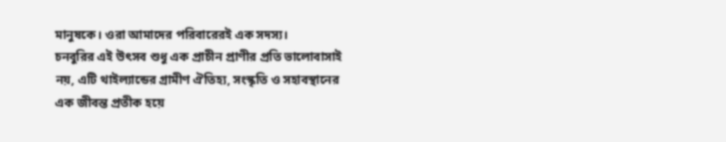মানুষকে। ওরা আমাদের পরিবারেরই এক সদস্য।
চনবুরির এই উৎসব শুধু এক প্রাচীন প্রাণীর প্রতি ভালোবাসাই নয়, এটি থাইল্যান্ডের গ্রামীণ ঐতিহ্য, সংস্কৃতি ও সহাবস্থানের এক জীবন্ত প্রতীক হয়ে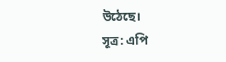উঠেছে।
সূত্র: এপি